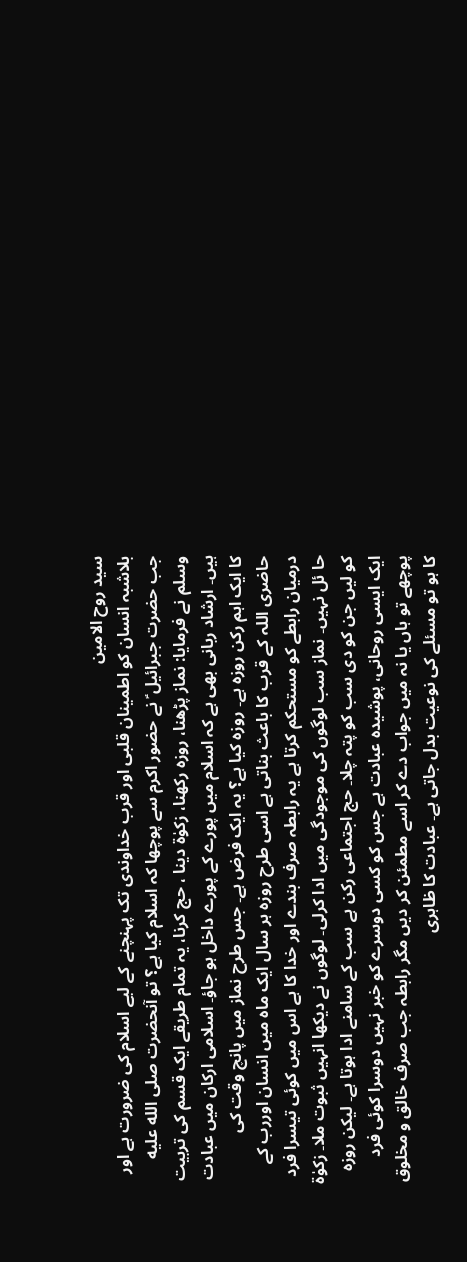سید روح الامین
بلاشبہ انسان کو اطمینان قلبی اور قرب خداوندی تک پہنچنے کے لیے اسلام کی ضرورت ہے اور جب حضرت جبرائیل ؑ نے حضور اکرم سے پوچھا کہ اسلام کیا ہے؟ تو آنحضرت صلى الله عليه وسلم نے فرمایا: نماز پڑھنا، روزہ رکھنا، زکوٰة دینا ، حج کرنا، یہ تمام طریقے ایک قسم کی تربیت ہیں۔ ارشاد ربانی بھی ہے کہ اسلام میں پورے کے پورے داخل ہو جاؤ۔ اسلامی ارکان میں عبادت کا ایک اہم رکن روزہ ہے۔ روزہ کیا ہے؟ یہ ایک فرض ہے۔ جس طرح نماز میں پانچ وقت کی حاضری اللہ کے قرب کا باعث بناتی ہے اسی طرح روزہ ہر سال ایک ماہ میں انسان اوررب کے درمیان رابطے کو مستحکم کرتا ہے یہ رابطہ صرف بندے اور خدا کا ہے اس میں کوئی تیسرا فرد حا ئل نہیں۔ نماز سب لوگوں کی موجودگی میں ادا کرلی۔ لوگوں نے دیکھا انہیں ثبوت ملا۔ زکوٰة کو لیں جن کو دی سب کو پتہ چلا۔ حج اجتماعی رکن ہے سب کے سامنے ادا ہوتا ہے۔ لیکن روزہ ایک ایسی روحانی، پوشیدہ عبادت ہے جس کو کسی دوسرے کو خبر نہیں دوسرا کوئی فرد پوچھے تو ہاں یا نہ میں جواب دے کر اسے مطمئن کر دیں مگر رابطہ جب صرف خالق و مخلوق کا ہو تو مسئلے کی نوعیت بدل جاتی ہے۔ عبادت کا ظاہری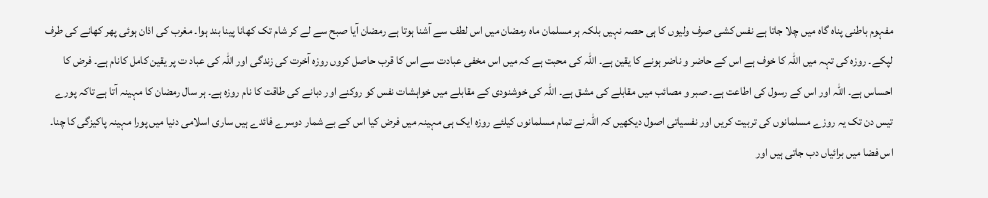مفہوم باطنی پناہ گاہ میں چلا جاتا ہے نفس کشی صرف ولیوں کا ہی حصہ نہیں بلکہ ہر مسلمان ماہ رمضان میں اس لطف سے آشنا ہوتا ہے رمضان آیا صبح سے لے کر شام تک کھانا پینا بند ہوا۔ مغرب کی اذان ہوئی پھر کھانے کی طرف لپکے۔ روزہ کی تہہ میں اللہ کا خوف ہے اس کے حاضر و ناضر ہونے کا یقین ہے۔ اللہ کی محبت ہے کہ میں اس مخفی عبادت سے اس کا قرب حاصل کروں روزہ آخرت کی زندگی اور اللہ کی عباد ت پر یقین کامل کانام ہے۔ فرض کا احساس ہے۔ اللہ اور اس کے رسول کی اطاعت ہے۔ صبر و مصائب میں مقابلے کی مشق ہے۔ اللہ کی خوشنودی کے مقابلے میں خواہشات نفس کو روکنے اور دبانے کی طاقت کا نام روزہ ہے۔ ہر سال رمضان کا مہینہ آتا ہے تاکہ پورے تیس دن تک یہ روزے مسلمانوں کی تربیت کریں اور نفسیاتی اصول دیکھیں کہ اللہ نے تمام مسلمانوں کیلئے روزہ ایک ہی مہینہ میں فرض کیا اس کے بے شمار دوسرے فائدے ہیں ساری اسلامی دنیا میں پورا مہینہ پاکیزگی کا چنا۔ اس فضا میں برائیاں دب جاتی ہیں اور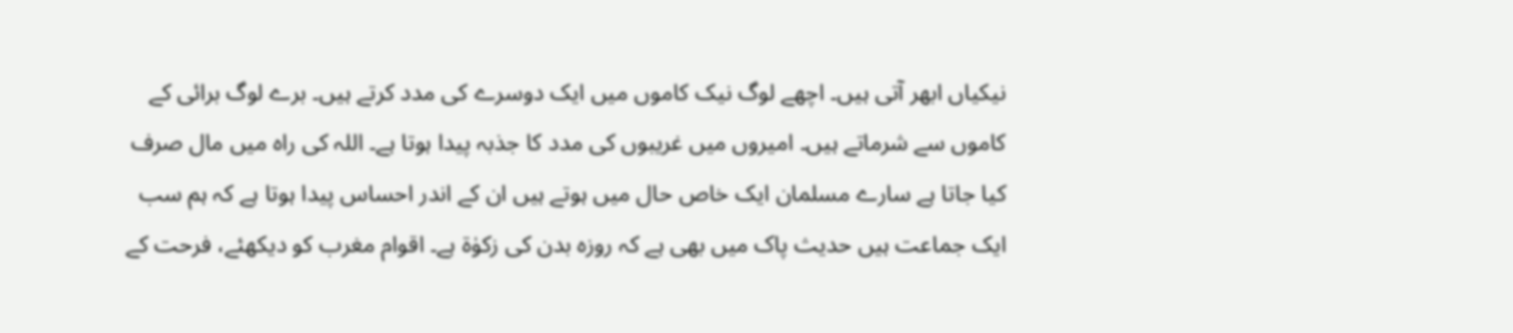نیکیاں ابھر آتی ہیں۔ اچھے لوگ نیک کاموں میں ایک دوسرے کی مدد کرتے ہیں۔ برے لوگ برائی کے کاموں سے شرماتے ہیں۔ امیروں میں غریبوں کی مدد کا جذبہ پیدا ہوتا ہے۔ اللہ کی راہ میں مال صرف کیا جاتا ہے سارے مسلمان ایک خاص حال میں ہوتے ہیں ان کے اندر احساس پیدا ہوتا ہے کہ ہم سب ایک جماعت ہیں حدیث پاک میں بھی ہے کہ روزہ بدن کی زکوٰة ہے۔ اقوام مغرب کو دیکھئے، فرحت کے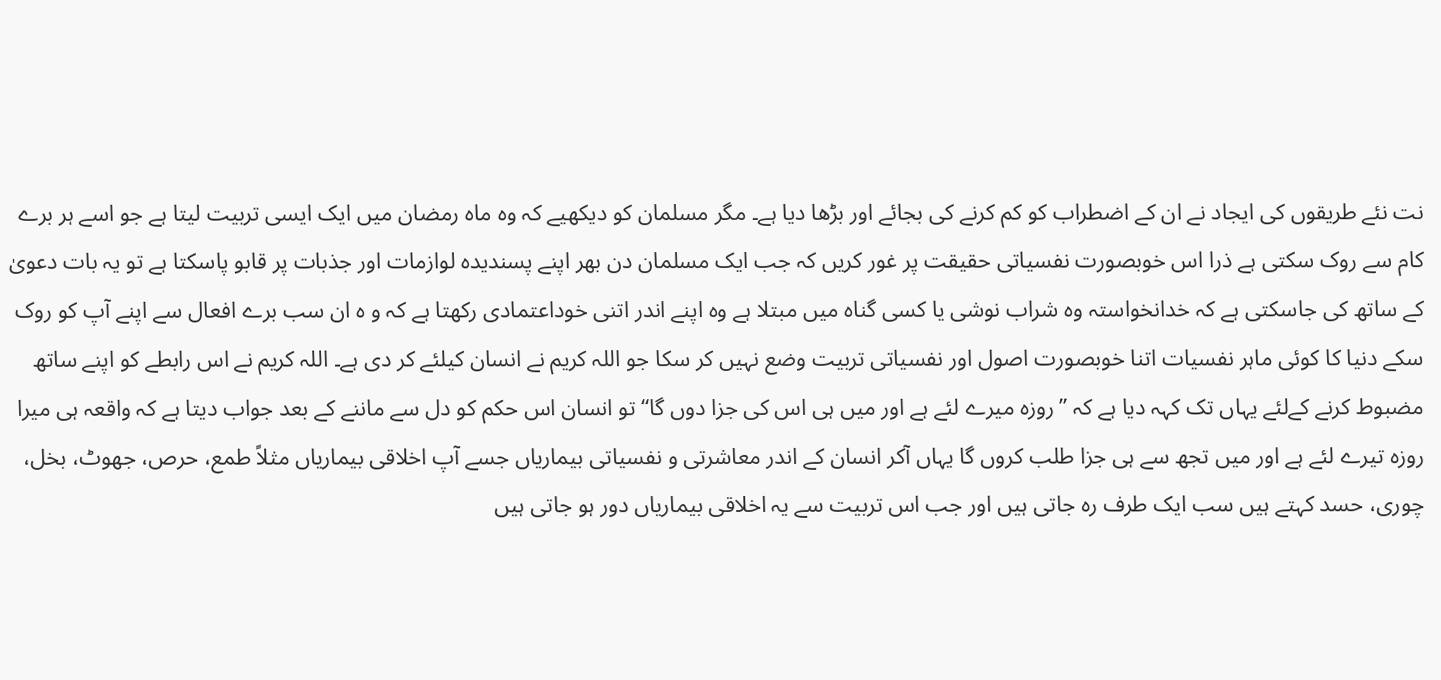نت نئے طریقوں کی ایجاد نے ان کے اضطراب کو کم کرنے کی بجائے اور بڑھا دیا ہے۔ مگر مسلمان کو دیکھیے کہ وہ ماہ رمضان میں ایک ایسی تربیت لیتا ہے جو اسے ہر برے کام سے روک سکتی ہے ذرا اس خوبصورت نفسیاتی حقیقت پر غور کریں کہ جب ایک مسلمان دن بھر اپنے پسندیدہ لوازمات اور جذبات پر قابو پاسکتا ہے تو یہ بات دعویٰ کے ساتھ کی جاسکتی ہے کہ خدانخواستہ وہ شراب نوشی یا کسی گناہ میں مبتلا ہے وہ اپنے اندر اتنی خوداعتمادی رکھتا ہے کہ و ہ ان سب برے افعال سے اپنے آپ کو روک سکے دنیا کا کوئی ماہر نفسیات اتنا خوبصورت اصول اور نفسیاتی تربیت وضع نہیں کر سکا جو اللہ کریم نے انسان کیلئے کر دی ہے۔ اللہ کریم نے اس رابطے کو اپنے ساتھ مضبوط کرنے کےلئے یہاں تک کہہ دیا ہے کہ ”روزہ میرے لئے ہے اور میں ہی اس کی جزا دوں گا“ تو انسان اس حکم کو دل سے ماننے کے بعد جواب دیتا ہے کہ واقعہ ہی میرا روزہ تیرے لئے ہے اور میں تجھ سے ہی جزا طلب کروں گا یہاں آکر انسان کے اندر معاشرتی و نفسیاتی بیماریاں جسے آپ اخلاقی بیماریاں مثلاً طمع، حرص، جھوٹ، بخل، چوری، حسد کہتے ہیں سب ایک طرف رہ جاتی ہیں اور جب اس تربیت سے یہ اخلاقی بیماریاں دور ہو جاتی ہیں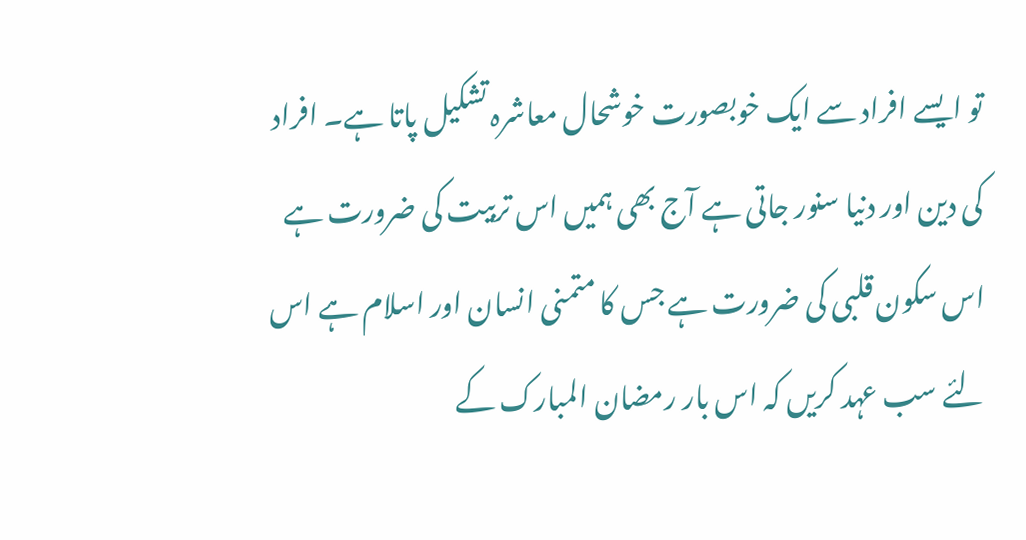تو ایسے افراد سے ایک خوبصورت خوشحال معاشرہ تشکیل پاتا ہے۔ افراد کی دین اور دنیا سنور جاتی ہے آج بھی ہمیں اس تربیت کی ضرورت ہے اس سکون قلبی کی ضرورت ہے جس کا متمنی انسان اور اسلام ہے اس لئے سب عہد کریں کہ اس بار رمضان المبارک کے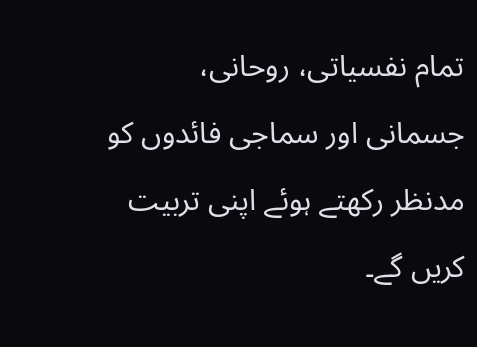تمام نفسیاتی، روحانی، جسمانی اور سماجی فائدوں کو مدنظر رکھتے ہوئے اپنی تربیت کریں گے۔